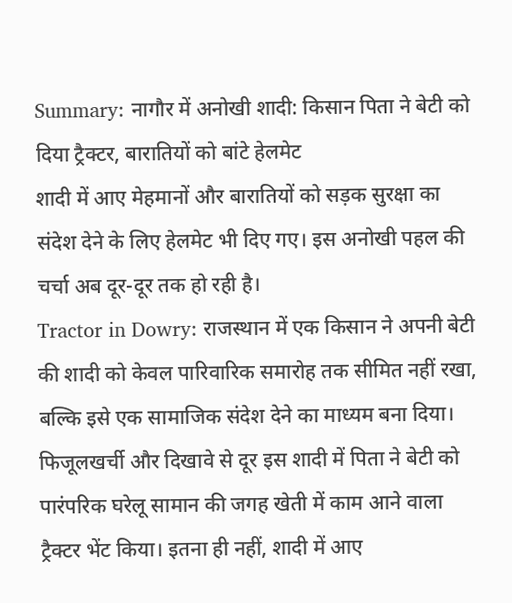Summary: नागौर में अनोखी शादी: किसान पिता ने बेटी को दिया ट्रैक्टर, बारातियों को बांटे हेलमेट
शादी में आए मेहमानों और बारातियों को सड़क सुरक्षा का संदेश देने के लिए हेलमेट भी दिए गए। इस अनोखी पहल की चर्चा अब दूर-दूर तक हो रही है।
Tractor in Dowry: राजस्थान में एक किसान ने अपनी बेटी की शादी को केवल पारिवारिक समारोह तक सीमित नहीं रखा, बल्कि इसे एक सामाजिक संदेश देने का माध्यम बना दिया। फिजूलखर्ची और दिखावे से दूर इस शादी में पिता ने बेटी को पारंपरिक घरेलू सामान की जगह खेती में काम आने वाला ट्रैक्टर भेंट किया। इतना ही नहीं, शादी में आए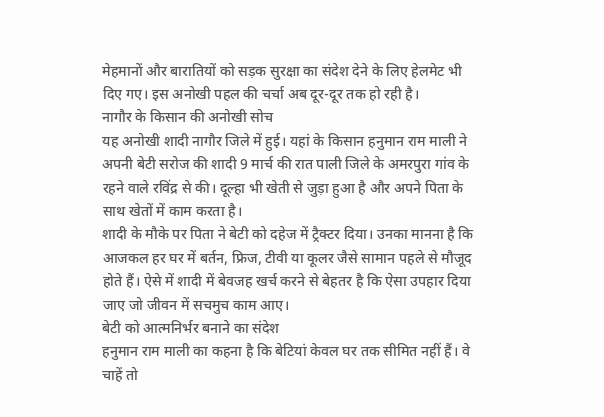मेहमानों और बारातियों को सड़क सुरक्षा का संदेश देने के लिए हेलमेट भी दिए गए। इस अनोखी पहल की चर्चा अब दूर-दूर तक हो रही है।
नागौर के किसान की अनोखी सोच
यह अनोखी शादी नागौर जिले में हुई। यहां के किसान हनुमान राम माली ने अपनी बेटी सरोज की शादी 9 मार्च की रात पाली जिले के अमरपुरा गांव के रहने वाले रविंद्र से की। दूल्हा भी खेती से जुड़ा हुआ है और अपने पिता के साथ खेतों में काम करता है।
शादी के मौके पर पिता ने बेटी को दहेज में ट्रैक्टर दिया। उनका मानना है कि आजकल हर घर में बर्तन, फ्रिज, टीवी या कूलर जैसे सामान पहले से मौजूद होते हैं। ऐसे में शादी में बेवजह खर्च करने से बेहतर है कि ऐसा उपहार दिया जाए जो जीवन में सचमुच काम आए।
बेटी को आत्मनिर्भर बनाने का संदेश
हनुमान राम माली का कहना है कि बेटियां केवल घर तक सीमित नहीं हैं। वे चाहें तो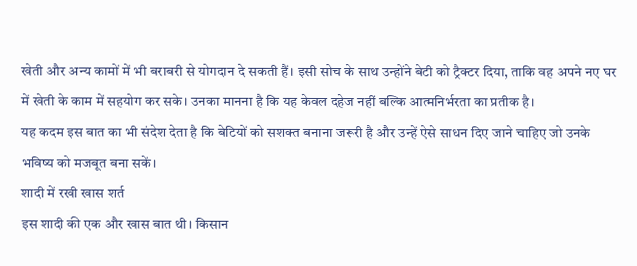खेती और अन्य कामों में भी बराबरी से योगदान दे सकती हैं। इसी सोच के साथ उन्होंने बेटी को ट्रैक्टर दिया, ताकि वह अपने नए घर में खेती के काम में सहयोग कर सके। उनका मानना है कि यह केवल दहेज नहीं बल्कि आत्मनिर्भरता का प्रतीक है।
यह कदम इस बात का भी संदेश देता है कि बेटियों को सशक्त बनाना जरूरी है और उन्हें ऐसे साधन दिए जाने चाहिए जो उनके भविष्य को मजबूत बना सकें।
शादी में रखी खास शर्त
इस शादी की एक और खास बात थी। किसान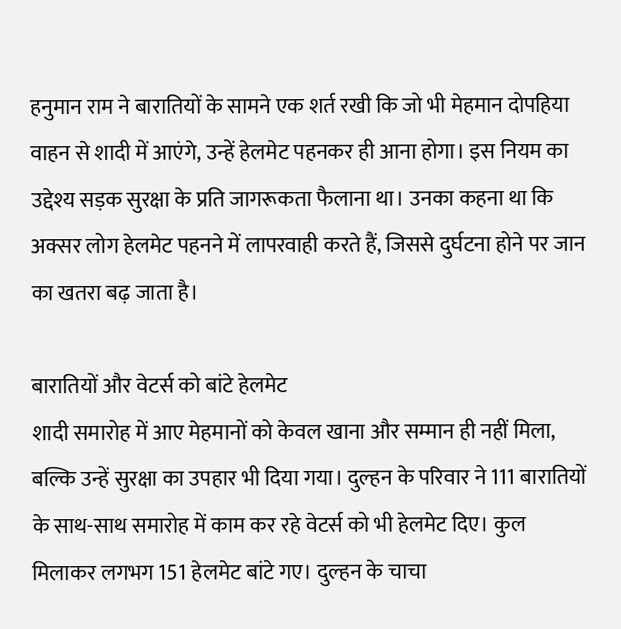हनुमान राम ने बारातियों के सामने एक शर्त रखी कि जो भी मेहमान दोपहिया वाहन से शादी में आएंगे, उन्हें हेलमेट पहनकर ही आना होगा। इस नियम का उद्देश्य सड़क सुरक्षा के प्रति जागरूकता फैलाना था। उनका कहना था कि अक्सर लोग हेलमेट पहनने में लापरवाही करते हैं, जिससे दुर्घटना होने पर जान का खतरा बढ़ जाता है।

बारातियों और वेटर्स को बांटे हेलमेट
शादी समारोह में आए मेहमानों को केवल खाना और सम्मान ही नहीं मिला, बल्कि उन्हें सुरक्षा का उपहार भी दिया गया। दुल्हन के परिवार ने 111 बारातियों के साथ-साथ समारोह में काम कर रहे वेटर्स को भी हेलमेट दिए। कुल मिलाकर लगभग 151 हेलमेट बांटे गए। दुल्हन के चाचा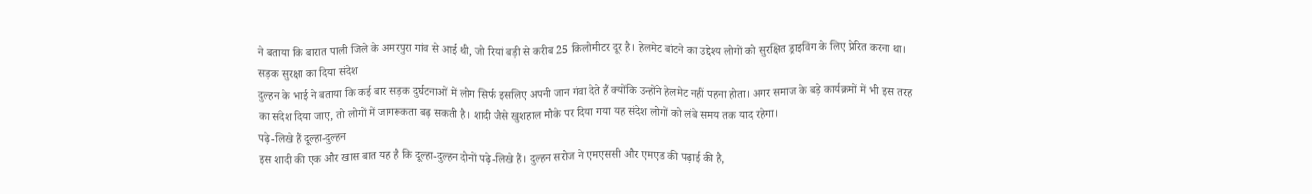ने बताया कि बारात पाली जिले के अमरपुरा गांव से आई थी, जो रियां बड़ी से करीब 25 किलोमीटर दूर है। हेलमेट बांटने का उद्देश्य लोगों को सुरक्षित ड्राइविंग के लिए प्रेरित करना था।
सड़क सुरक्षा का दिया संदेश
दुल्हन के भाई ने बताया कि कई बार सड़क दुर्घटनाओं में लोग सिर्फ इसलिए अपनी जान गंवा देते हैं क्योंकि उन्होंने हेलमेट नहीं पहना होता। अगर समाज के बड़े कार्यक्रमों में भी इस तरह का संदेश दिया जाए, तो लोगों में जागरूकता बढ़ सकती है। शादी जैसे खुशहाल मौके पर दिया गया यह संदेश लोगों को लंबे समय तक याद रहेगा।
पढ़े-लिखे हैं दूल्हा-दुल्हन
इस शादी की एक और खास बात यह है कि दूल्हा-दुल्हन दोनों पढ़े-लिखे हैं। दुल्हन सरोज ने एमएससी और एमएड की पढ़ाई की है,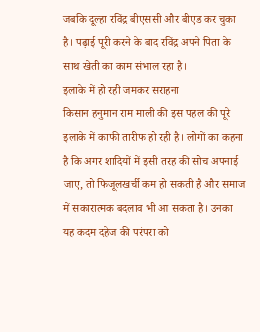जबकि दूल्हा रविंद्र बीएससी और बीएड कर चुका है। पढ़ाई पूरी करने के बाद रविंद्र अपने पिता के साथ खेती का काम संभाल रहा है।
इलाके में हो रही जमकर सराहना
किसान हनुमान राम माली की इस पहल की पूरे इलाके में काफी तारीफ हो रही है। लोगों का कहना है कि अगर शादियों में इसी तरह की सोच अपनाई जाए, तो फिजूलखर्ची कम हो सकती है और समाज में सकारात्मक बदलाव भी आ सकता है। उनका यह कदम दहेज की परंपरा को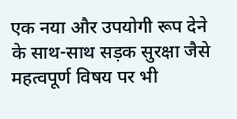एक नया और उपयोगी रूप देने के साथ-साथ सड़क सुरक्षा जैसे महत्वपूर्ण विषय पर भी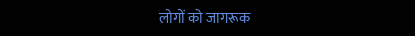लोगों को जागरूक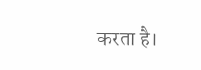करता है।